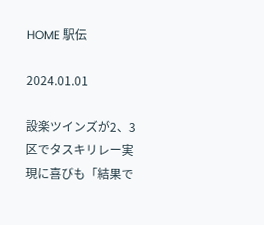HOME 駅伝

2024.01.01

設楽ツインズが2、3区でタスキリレー実現に喜びも「結果で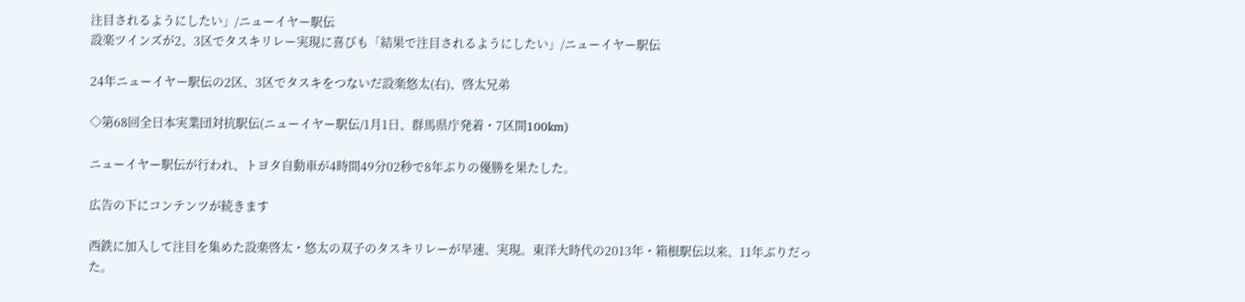注目されるようにしたい」/ニューイヤー駅伝
設楽ツインズが2、3区でタスキリレー実現に喜びも「結果で注目されるようにしたい」/ニューイヤー駅伝

24年ニューイヤー駅伝の2区、3区でタスキをつないだ設楽悠太(右)、啓太兄弟

◇第68回全日本実業団対抗駅伝(ニューイヤー駅伝/1月1日、群馬県庁発着・7区間100km)

ニューイヤー駅伝が行われ、トヨタ自動車が4時間49分02秒で8年ぶりの優勝を果たした。

広告の下にコンテンツが続きます

西鉄に加入して注目を集めた設楽啓太・悠太の双子のタスキリレーが早速、実現。東洋大時代の2013年・箱根駅伝以来、11年ぶりだった。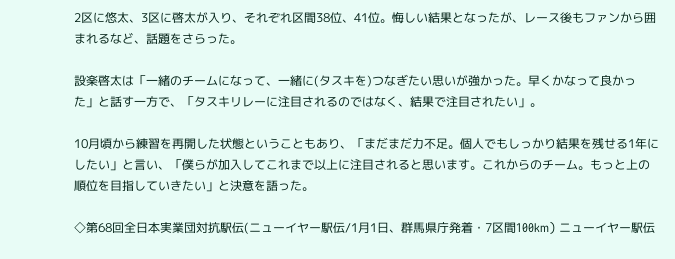2区に悠太、3区に啓太が入り、それぞれ区間38位、41位。悔しい結果となったが、レース後もファンから囲まれるなど、話題をさらった。

設楽啓太は「一緒のチームになって、一緒に(タスキを)つなぎたい思いが強かった。早くかなって良かった」と話す一方で、「タスキリレーに注目されるのではなく、結果で注目されたい」。

10月頃から練習を再開した状態ということもあり、「まだまだ力不足。個人でもしっかり結果を残せる1年にしたい」と言い、「僕らが加入してこれまで以上に注目されると思います。これからのチーム。もっと上の順位を目指していきたい」と決意を語った。

◇第68回全日本実業団対抗駅伝(ニューイヤー駅伝/1月1日、群馬県庁発着・7区間100km) ニューイヤー駅伝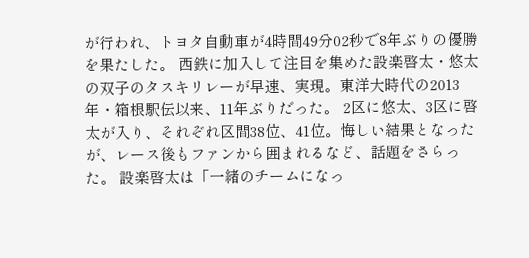が行われ、トヨタ自動車が4時間49分02秒で8年ぶりの優勝を果たした。 西鉄に加入して注目を集めた設楽啓太・悠太の双子のタスキリレーが早速、実現。東洋大時代の2013年・箱根駅伝以来、11年ぶりだった。 2区に悠太、3区に啓太が入り、それぞれ区間38位、41位。悔しい結果となったが、レース後もファンから囲まれるなど、話題をさらった。 設楽啓太は「一緒のチームになっ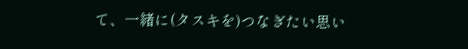て、一緒に(タスキを)つなぎたい思い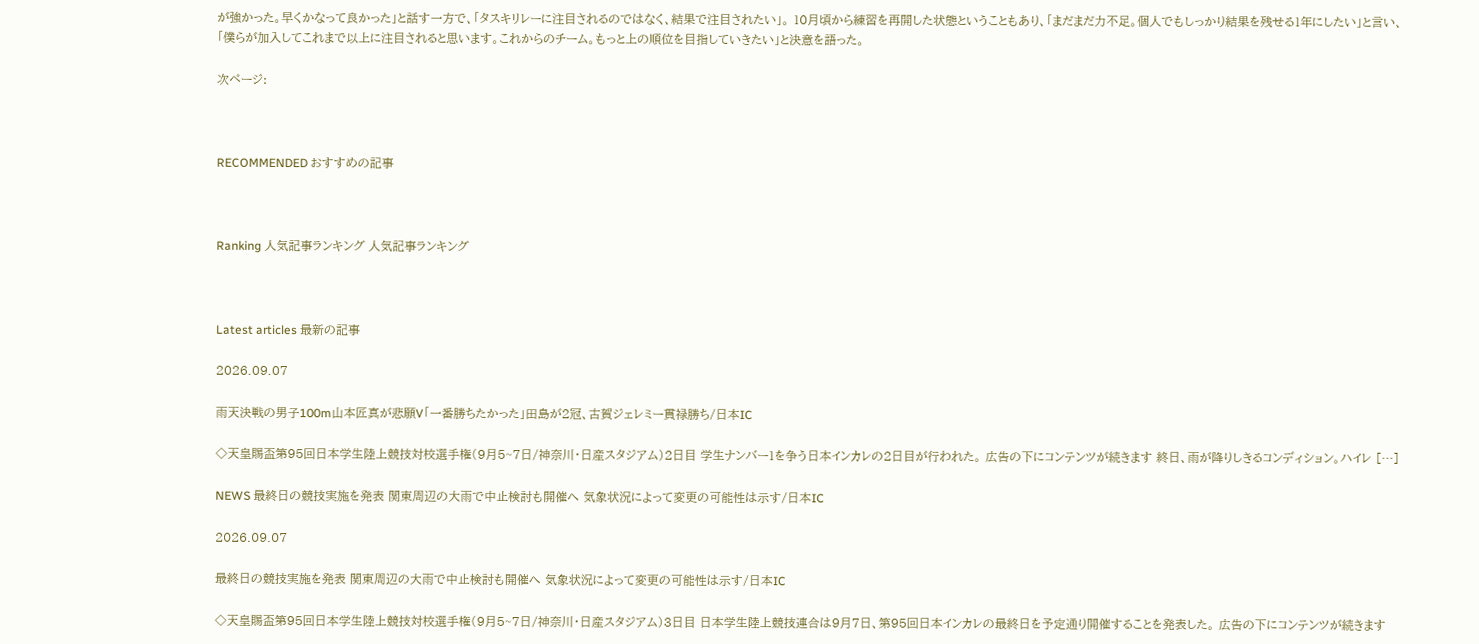が強かった。早くかなって良かった」と話す一方で、「タスキリレーに注目されるのではなく、結果で注目されたい」。 10月頃から練習を再開した状態ということもあり、「まだまだ力不足。個人でもしっかり結果を残せる1年にしたい」と言い、「僕らが加入してこれまで以上に注目されると思います。これからのチーム。もっと上の順位を目指していきたい」と決意を語った。

次ページ:



RECOMMENDED おすすめの記事



Ranking 人気記事ランキング 人気記事ランキング



Latest articles 最新の記事

2026.09.07

雨天決戦の男子100m山本匠真が悲願V「一番勝ちたかった」田島が2冠、古賀ジェレミー貫禄勝ち/日本IC

◇天皇賜盃第95回日本学生陸上競技対校選手権(9月5~7日/神奈川・日産スタジアム)2日目 学生ナンバー1を争う日本インカレの2日目が行われた。 広告の下にコンテンツが続きます 終日、雨が降りしきるコンディション。ハイレ […]

NEWS 最終日の競技実施を発表 関東周辺の大雨で中止検討も開催へ 気象状況によって変更の可能性は示す/日本IC

2026.09.07

最終日の競技実施を発表 関東周辺の大雨で中止検討も開催へ 気象状況によって変更の可能性は示す/日本IC

◇天皇賜盃第95回日本学生陸上競技対校選手権(9月5~7日/神奈川・日産スタジアム)3日目 日本学生陸上競技連合は9月7日、第95回日本インカレの最終日を予定通り開催することを発表した。 広告の下にコンテンツが続きます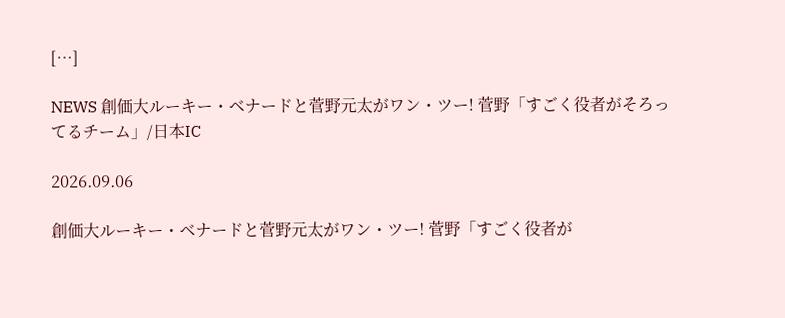[…]

NEWS 創価大ルーキー・ベナードと菅野元太がワン・ツー! 菅野「すごく役者がそろってるチーム」/日本IC

2026.09.06

創価大ルーキー・ベナードと菅野元太がワン・ツー! 菅野「すごく役者が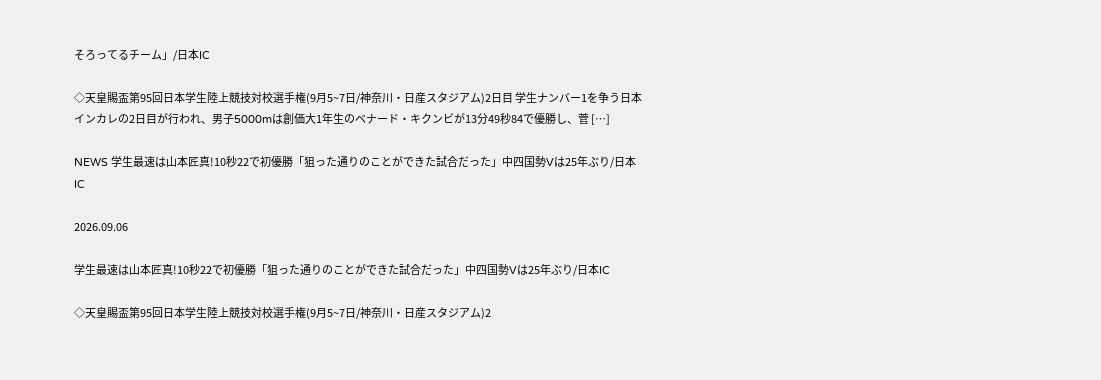そろってるチーム」/日本IC

◇天皇賜盃第95回日本学生陸上競技対校選手権(9月5~7日/神奈川・日産スタジアム)2日目 学生ナンバー1を争う日本インカレの2日目が行われ、男子5000mは創価大1年生のベナード・キクンビが13分49秒84で優勝し、菅 […]

NEWS 学生最速は山本匠真!10秒22で初優勝「狙った通りのことができた試合だった」中四国勢Vは25年ぶり/日本IC

2026.09.06

学生最速は山本匠真!10秒22で初優勝「狙った通りのことができた試合だった」中四国勢Vは25年ぶり/日本IC

◇天皇賜盃第95回日本学生陸上競技対校選手権(9月5~7日/神奈川・日産スタジアム)2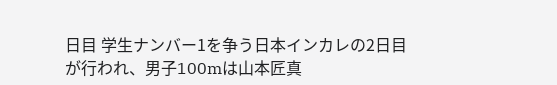日目 学生ナンバー1を争う日本インカレの2日目が行われ、男子100mは山本匠真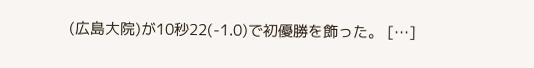(広島大院)が10秒22(-1.0)で初優勝を飾った。 […]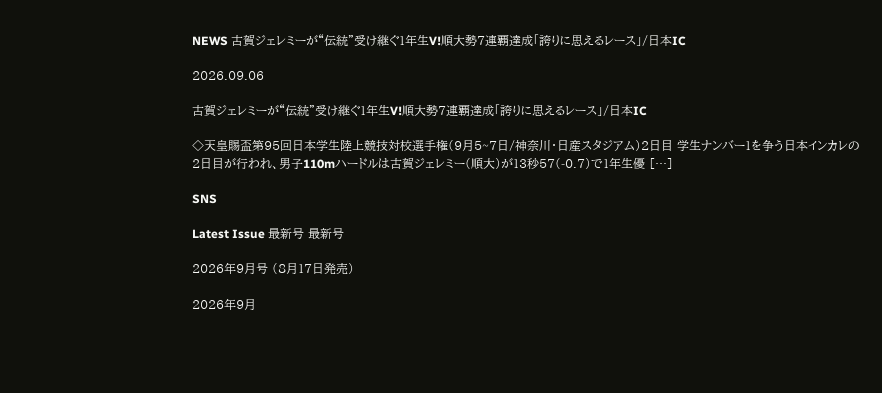NEWS 古賀ジェレミーが“伝統”受け継ぐ1年生V!順大勢7連覇達成「誇りに思えるレース」/日本IC

2026.09.06

古賀ジェレミーが“伝統”受け継ぐ1年生V!順大勢7連覇達成「誇りに思えるレース」/日本IC

◇天皇賜盃第95回日本学生陸上競技対校選手権(9月5~7日/神奈川・日産スタジアム)2日目 学生ナンバー1を争う日本インカレの2日目が行われ、男子110mハードルは古賀ジェレミー(順大)が13秒57(-0.7)で1年生優 […]

SNS

Latest Issue 最新号 最新号

2026年9月号 (8月17日発売)

2026年9月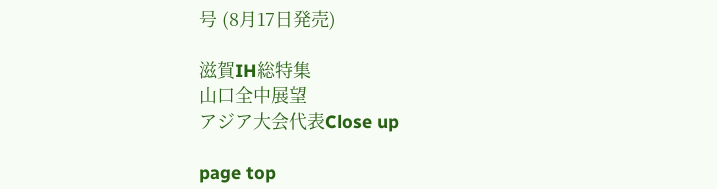号 (8月17日発売)

滋賀IH総特集
山口全中展望
アジア大会代表Close up

page top